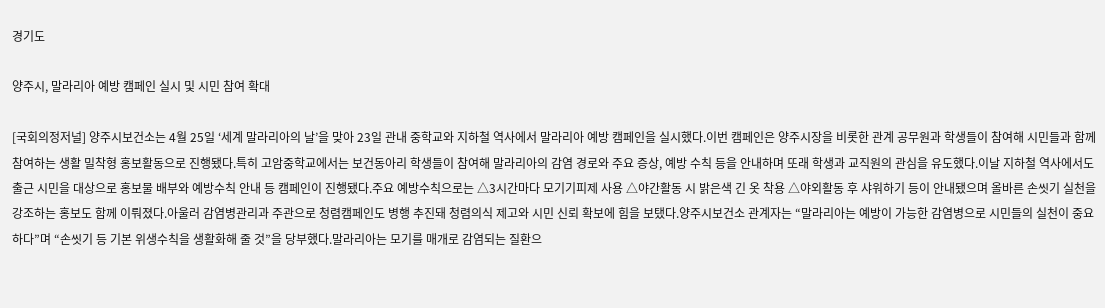경기도

양주시, 말라리아 예방 캠페인 실시 및 시민 참여 확대

[국회의정저널] 양주시보건소는 4월 25일 ‘세계 말라리아의 날’을 맞아 23일 관내 중학교와 지하철 역사에서 말라리아 예방 캠페인을 실시했다.이번 캠페인은 양주시장을 비롯한 관계 공무원과 학생들이 참여해 시민들과 함께 참여하는 생활 밀착형 홍보활동으로 진행됐다.특히 고암중학교에서는 보건동아리 학생들이 참여해 말라리아의 감염 경로와 주요 증상, 예방 수칙 등을 안내하며 또래 학생과 교직원의 관심을 유도했다.이날 지하철 역사에서도 출근 시민을 대상으로 홍보물 배부와 예방수칙 안내 등 캠페인이 진행됐다.주요 예방수칙으로는 △3시간마다 모기기피제 사용 △야간활동 시 밝은색 긴 옷 착용 △야외활동 후 샤워하기 등이 안내됐으며 올바른 손씻기 실천을 강조하는 홍보도 함께 이뤄졌다.아울러 감염병관리과 주관으로 청렴캠페인도 병행 추진돼 청렴의식 제고와 시민 신뢰 확보에 힘을 보탰다.양주시보건소 관계자는 “말라리아는 예방이 가능한 감염병으로 시민들의 실천이 중요하다”며 “손씻기 등 기본 위생수칙을 생활화해 줄 것”을 당부했다.말라리아는 모기를 매개로 감염되는 질환으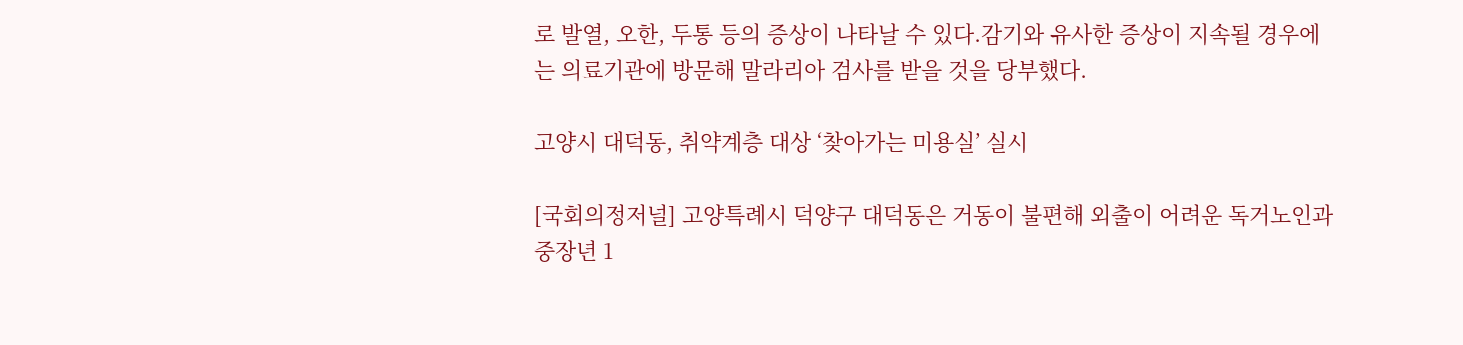로 발열, 오한, 두통 등의 증상이 나타날 수 있다.감기와 유사한 증상이 지속될 경우에는 의료기관에 방문해 말라리아 검사를 받을 것을 당부했다.

고양시 대덕동, 취약계층 대상 ‘찾아가는 미용실’ 실시

[국회의정저널] 고양특례시 덕양구 대덕동은 거동이 불편해 외출이 어려운 독거노인과 중장년 1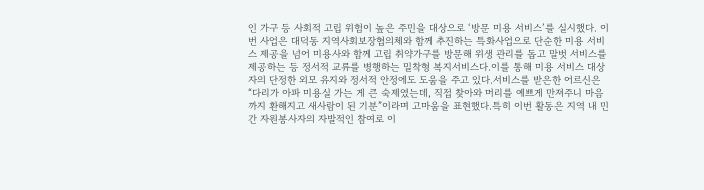인 가구 등 사회적 고립 위험이 높은 주민을 대상으로 ‘방문 미용 서비스’를 실시했다. 이번 사업은 대덕동 지역사회보장협의체와 함께 추진하는 특화사업으로 단순한 미용 서비스 제공을 넘어 미용사와 함께 고립 취약가구를 방문해 위생 관리를 돕고 말벗 서비스를 제공하는 등 정서적 교류를 병행하는 밀착형 복지서비스다.이를 통해 미용 서비스 대상자의 단정한 외모 유지와 정서적 안정에도 도움을 주고 있다.서비스를 받은한 어르신은 “다리가 아파 미용실 가는 게 큰 숙제였는데, 직접 찾아와 머리를 예쁘게 만져주니 마음까지 환해지고 새사람이 된 기분”이라며 고마움을 표현했다.특히 이번 활동은 지역 내 민간 자원봉사자의 자발적인 참여로 이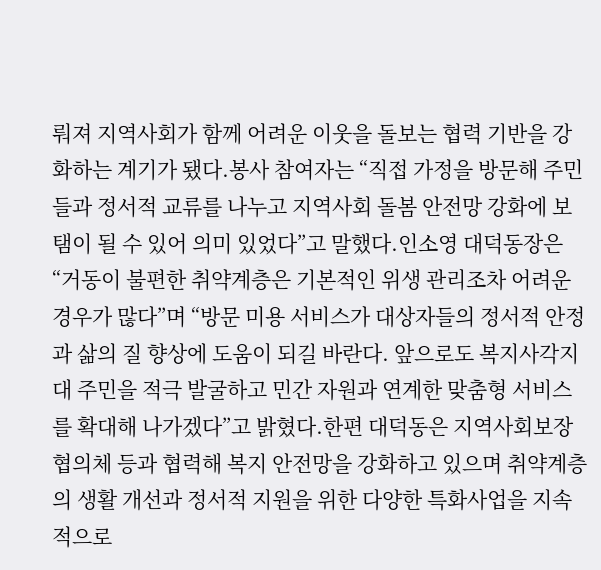뤄져 지역사회가 함께 어려운 이웃을 돌보는 협력 기반을 강화하는 계기가 됐다.봉사 참여자는 “직접 가정을 방문해 주민들과 정서적 교류를 나누고 지역사회 돌봄 안전망 강화에 보탬이 될 수 있어 의미 있었다”고 말했다.인소영 대덕동장은 “거동이 불편한 취약계층은 기본적인 위생 관리조차 어려운 경우가 많다”며 “방문 미용 서비스가 대상자들의 정서적 안정과 삶의 질 향상에 도움이 되길 바란다. 앞으로도 복지사각지대 주민을 적극 발굴하고 민간 자원과 연계한 맞춤형 서비스를 확대해 나가겠다”고 밝혔다.한편 대덕동은 지역사회보장협의체 등과 협력해 복지 안전망을 강화하고 있으며 취약계층의 생활 개선과 정서적 지원을 위한 다양한 특화사업을 지속적으로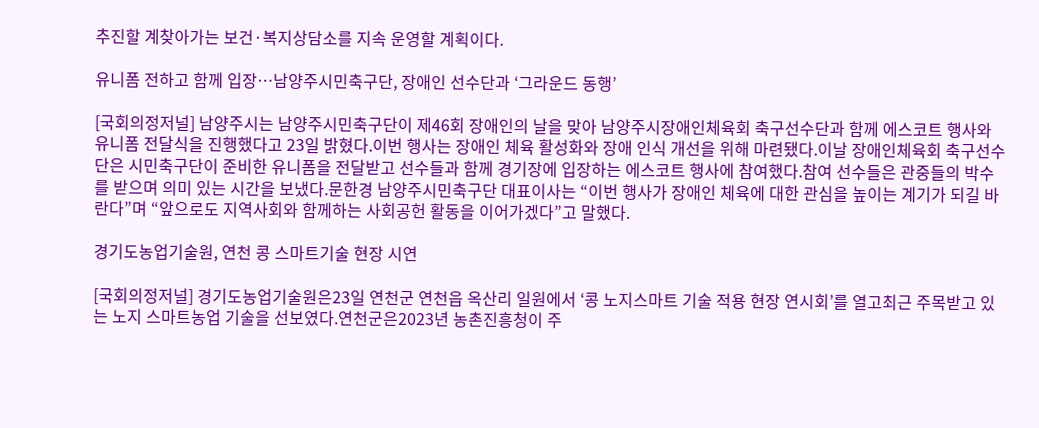추진할 계찾아가는 보건·복지상담소를 지속 운영할 계획이다.

유니폼 전하고 함께 입장…남양주시민축구단, 장애인 선수단과 ‘그라운드 동행’

[국회의정저널] 남양주시는 남양주시민축구단이 제46회 장애인의 날을 맞아 남양주시장애인체육회 축구선수단과 함께 에스코트 행사와 유니폼 전달식을 진행했다고 23일 밝혔다.이번 행사는 장애인 체육 활성화와 장애 인식 개선을 위해 마련됐다.이날 장애인체육회 축구선수단은 시민축구단이 준비한 유니폼을 전달받고 선수들과 함께 경기장에 입장하는 에스코트 행사에 참여했다.참여 선수들은 관중들의 박수를 받으며 의미 있는 시간을 보냈다.문한경 남양주시민축구단 대표이사는 “이번 행사가 장애인 체육에 대한 관심을 높이는 계기가 되길 바란다”며 “앞으로도 지역사회와 함께하는 사회공헌 활동을 이어가겠다”고 말했다.

경기도농업기술원, 연천 콩 스마트기술 현장 시연

[국회의정저널] 경기도농업기술원은23일 연천군 연천읍 옥산리 일원에서 ‘콩 노지스마트 기술 적용 현장 연시회’를 열고최근 주목받고 있는 노지 스마트농업 기술을 선보였다.연천군은2023년 농촌진흥청이 주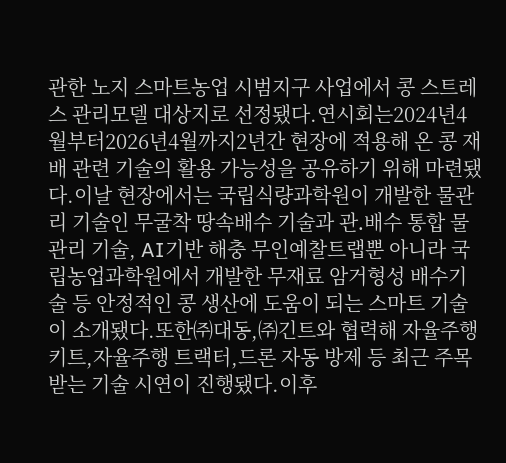관한 노지 스마트농업 시범지구 사업에서 콩 스트레스 관리모델 대상지로 선정됐다.연시회는2024년4월부터2026년4월까지2년간 현장에 적용해 온 콩 재배 관련 기술의 활용 가능성을 공유하기 위해 마련됐다.이날 현장에서는 국립식량과학원이 개발한 물관리 기술인 무굴착 땅속배수 기술과 관․배수 통합 물관리 기술, AI기반 해충 무인예찰트랩뿐 아니라 국립농업과학원에서 개발한 무재료 암거형성 배수기술 등 안정적인 콩 생산에 도움이 되는 스마트 기술이 소개됐다.또한㈜대동,㈜긴트와 협력해 자율주행 키트,자율주행 트랙터,드론 자동 방제 등 최근 주목받는 기술 시연이 진행됐다.이후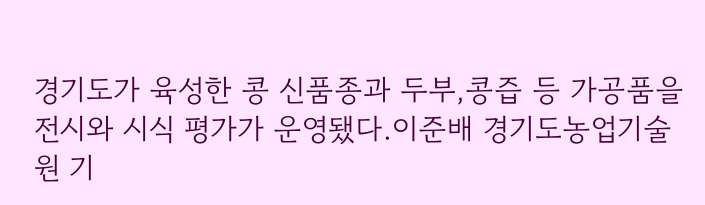경기도가 육성한 콩 신품종과 두부,콩즙 등 가공품을 전시와 시식 평가가 운영됐다.이준배 경기도농업기술원 기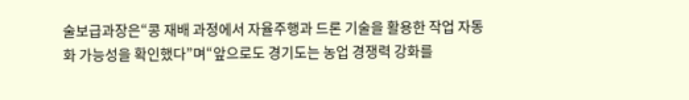술보급과장은“콩 재배 과정에서 자율주행과 드론 기술을 활용한 작업 자동화 가능성을 확인했다”며“앞으로도 경기도는 농업 경쟁력 강화를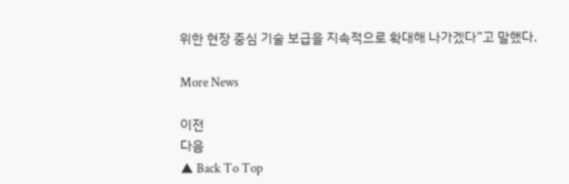위한 현장 중심 기술 보급을 지속적으로 확대해 나가겠다”고 말했다.

More News

이전
다음
▲ Back To Top